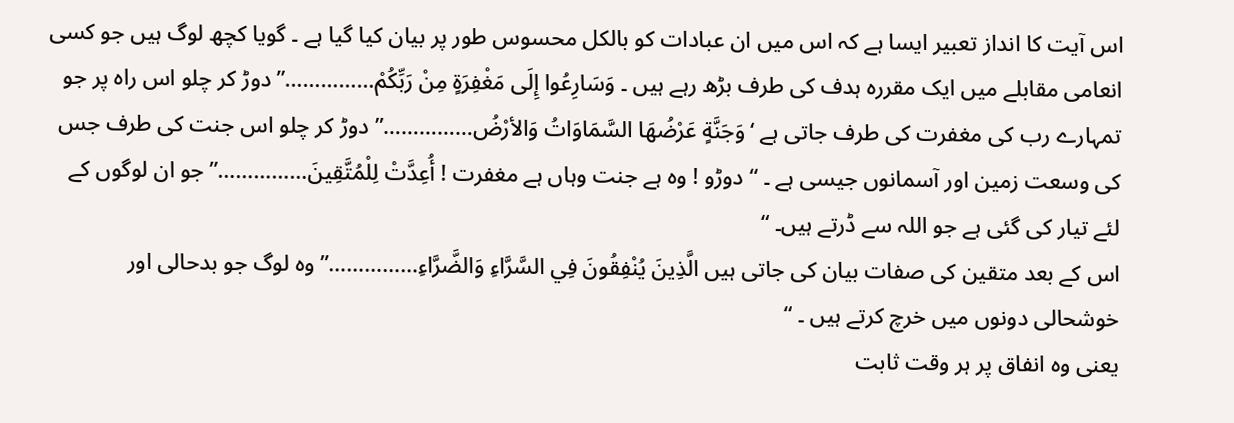اس آیت کا انداز تعبیر ایسا ہے کہ اس میں ان عبادات کو بالکل محسوس طور پر بیان کیا گیا ہے ۔ گویا کچھ لوگ ہیں جو کسی انعامی مقابلے میں ایک مقررہ ہدف کی طرف بڑھ رہے ہیں ۔ وَسَارِعُوا إِلَى مَغْفِرَةٍ مِنْ رَبِّكُمْ……………” دوڑ کر چلو اس راہ پر جو تمہارے رب کی مغفرت کی طرف جاتی ہے ‘ وَجَنَّةٍ عَرْضُهَا السَّمَاوَاتُ وَالأرْضُ……………” دوڑ کر چلو اس جنت کی طرف جس کی وسعت زمین اور آسمانوں جیسی ہے ۔ “ دوڑو ! وہ ہے جنت وہاں ہے مغفرت ! أُعِدَّتْ لِلْمُتَّقِينَ……………” جو ان لوگوں کے لئے تیار کی گئی ہے جو اللہ سے ڈرتے ہیں۔ “
اس کے بعد متقین کی صفات بیان کی جاتی ہیں الَّذِينَ يُنْفِقُونَ فِي السَّرَّاءِ وَالضَّرَّاءِ……………” وہ لوگ جو بدحالی اور خوشحالی دونوں میں خرچ کرتے ہیں ۔ “
یعنی وہ انفاق پر ہر وقت ثابت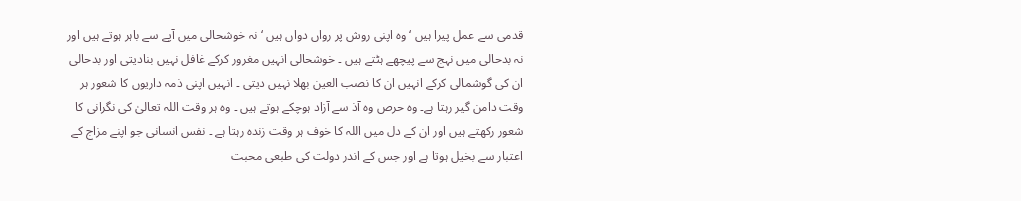قدمی سے عمل پیرا ہیں ‘ وہ اپنی روش پر رواں دواں ہیں ‘ نہ خوشحالی میں آپے سے باہر ہوتے ہیں اور نہ بدحالی میں نہج سے پیچھے ہٹتے ہیں ۔ خوشحالی انہیں مغرور کرکے غافل نہیں بنادیتی اور بدحالی ان کی گوشمالی کرکے انہیں ان کا نصب العین بھلا نہیں دیتی ۔ انہیں اپنی ذمہ داریوں کا شعور ہر وقت دامن گیر رہتا ہے۔ وہ حرص وہ آذ سے آزاد ہوچکے ہوتے ہیں ۔ وہ ہر وقت اللہ تعالیٰ کی نگرانی کا شعور رکھتے ہیں اور ان کے دل میں اللہ کا خوف ہر وقت زندہ رہتا ہے ۔ نفس انسانی جو اپنے مزاج کے اعتبار سے بخیل ہوتا ہے اور جس کے اندر دولت کی طبعی محبت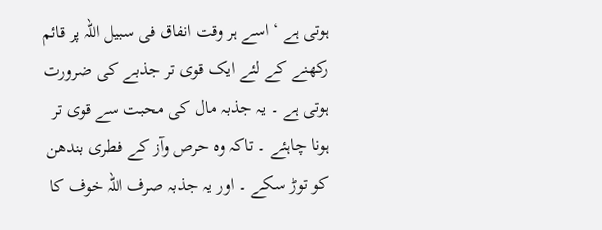ہوتی ہے ‘ اسے ہر وقت انفاق فی سبیل اللہ پر قائم رکھنے کے لئے ایک قوی تر جذبے کی ضرورت ہوتی ہے ۔ یہ جذبہ مال کی محبت سے قوی تر ہونا چاہئے ۔ تاکہ وہ حرص وآز کے فطری بندھن کو توڑ سکے ۔ اور یہ جذبہ صرف اللہ خوف کا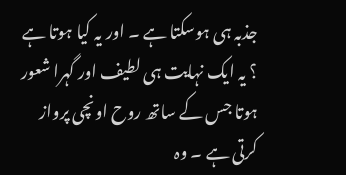جذبہ ہی ہوسکتا ہے ۔ اور یہ کیا ہوتا ہے ؟ یہ ایک نہایت ہی لطیف اور گہرا شعور ہوتا جس کے ساتھ روح اونچی پرواز کرتی ہے ۔ وہ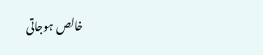خالص ہوجاتی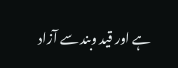ہے اور قید وبند سے آزاد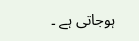ہوجاتی ہے ۔